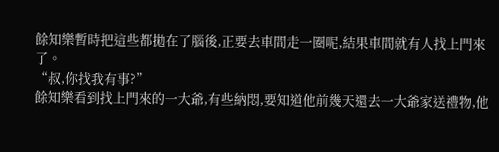餘知樂暫時把這些都拋在了腦後,正要去車間走一圈呢,結果車間就有人找上門來了。
“叔,你找我有事?”
餘知樂看到找上門來的一大爺,有些納悶,要知道他前幾天還去一大爺家送禮物,他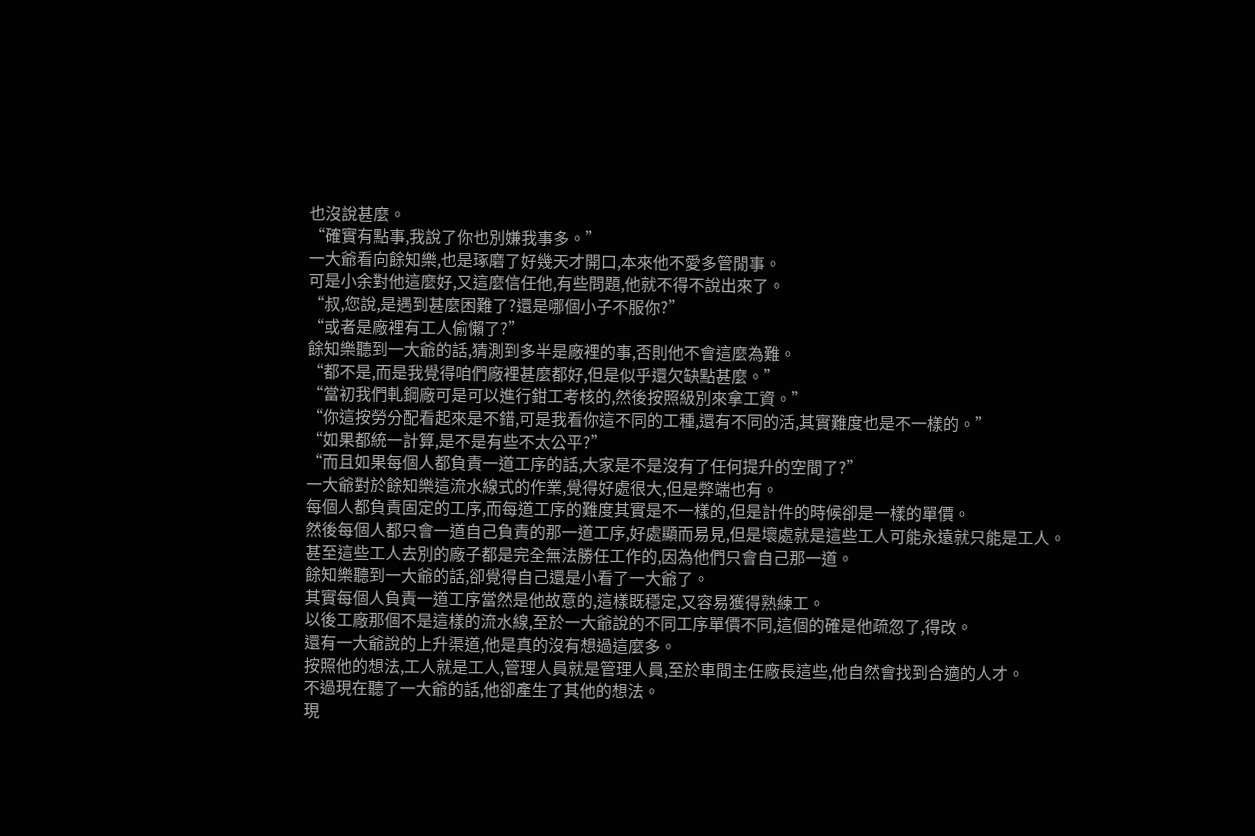也沒說甚麼。
“確實有點事,我說了你也別嫌我事多。”
一大爺看向餘知樂,也是琢磨了好幾天才開口,本來他不愛多管閒事。
可是小余對他這麼好,又這麼信任他,有些問題,他就不得不說出來了。
“叔,您說,是遇到甚麼困難了?還是哪個小子不服你?”
“或者是廠裡有工人偷懶了?”
餘知樂聽到一大爺的話,猜測到多半是廠裡的事,否則他不會這麼為難。
“都不是,而是我覺得咱們廠裡甚麼都好,但是似乎還欠缺點甚麼。”
“當初我們軋鋼廠可是可以進行鉗工考核的,然後按照級別來拿工資。”
“你這按勞分配看起來是不錯,可是我看你這不同的工種,還有不同的活,其實難度也是不一樣的。”
“如果都統一計算,是不是有些不太公平?”
“而且如果每個人都負責一道工序的話,大家是不是沒有了任何提升的空間了?”
一大爺對於餘知樂這流水線式的作業,覺得好處很大,但是弊端也有。
每個人都負責固定的工序,而每道工序的難度其實是不一樣的,但是計件的時候卻是一樣的單價。
然後每個人都只會一道自己負責的那一道工序,好處顯而易見,但是壞處就是這些工人可能永遠就只能是工人。
甚至這些工人去別的廠子都是完全無法勝任工作的,因為他們只會自己那一道。
餘知樂聽到一大爺的話,卻覺得自己還是小看了一大爺了。
其實每個人負責一道工序當然是他故意的,這樣既穩定,又容易獲得熟練工。
以後工廠那個不是這樣的流水線,至於一大爺說的不同工序單價不同,這個的確是他疏忽了,得改。
還有一大爺說的上升渠道,他是真的沒有想過這麼多。
按照他的想法,工人就是工人,管理人員就是管理人員,至於車間主任廠長這些,他自然會找到合適的人才。
不過現在聽了一大爺的話,他卻產生了其他的想法。
現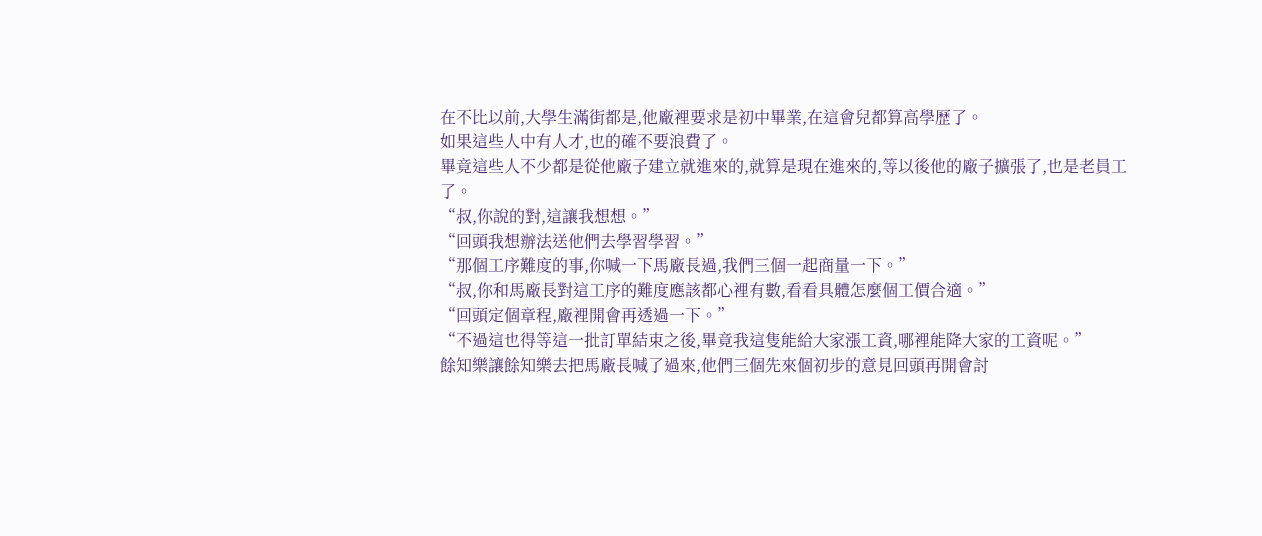在不比以前,大學生滿街都是,他廠裡要求是初中畢業,在這會兒都算高學歷了。
如果這些人中有人才,也的確不要浪費了。
畢竟這些人不少都是從他廠子建立就進來的,就算是現在進來的,等以後他的廠子擴張了,也是老員工了。
“叔,你說的對,這讓我想想。”
“回頭我想辦法送他們去學習學習。”
“那個工序難度的事,你喊一下馬廠長過,我們三個一起商量一下。”
“叔,你和馬廠長對這工序的難度應該都心裡有數,看看具體怎麼個工價合適。”
“回頭定個章程,廠裡開會再透過一下。”
“不過這也得等這一批訂單結束之後,畢竟我這隻能給大家漲工資,哪裡能降大家的工資呢。”
餘知樂讓餘知樂去把馬廠長喊了過來,他們三個先來個初步的意見回頭再開會討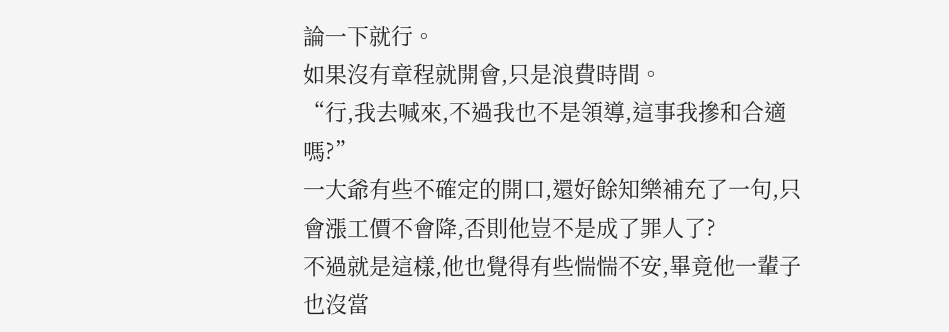論一下就行。
如果沒有章程就開會,只是浪費時間。
“行,我去喊來,不過我也不是領導,這事我摻和合適嗎?”
一大爺有些不確定的開口,還好餘知樂補充了一句,只會漲工價不會降,否則他豈不是成了罪人了?
不過就是這樣,他也覺得有些惴惴不安,畢竟他一輩子也沒當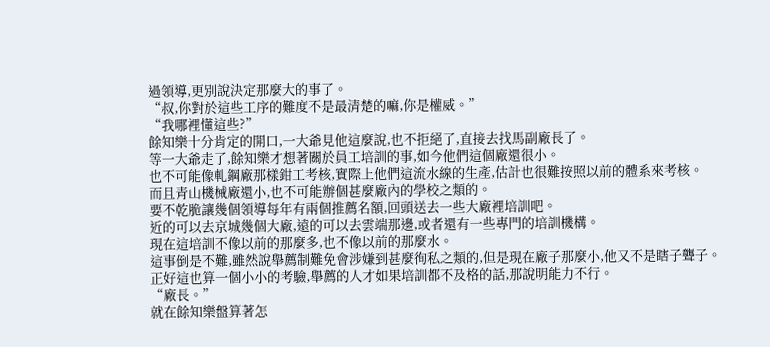過領導,更別說決定那麼大的事了。
“叔,你對於這些工序的難度不是最清楚的嘛,你是權威。”
“我哪裡懂這些?”
餘知樂十分肯定的開口,一大爺見他這麼說,也不拒絕了,直接去找馬副廠長了。
等一大爺走了,餘知樂才想著關於員工培訓的事,如今他們這個廠還很小。
也不可能像軋鋼廠那樣鉗工考核,實際上他們這流水線的生產,估計也很難按照以前的體系來考核。
而且青山機械廠還小,也不可能辦個甚麼廠內的學校之類的。
要不乾脆讓幾個領導每年有兩個推薦名額,回頭送去一些大廠裡培訓吧。
近的可以去京城幾個大廠,遠的可以去雲端那邊,或者還有一些專門的培訓機構。
現在這培訓不像以前的那麼多,也不像以前的那麼水。
這事倒是不難,雖然說舉薦制難免會涉嫌到甚麼徇私之類的,但是現在廠子那麼小,他又不是瞎子聾子。
正好這也算一個小小的考驗,舉薦的人才如果培訓都不及格的話,那說明能力不行。
“廠長。”
就在餘知樂盤算著怎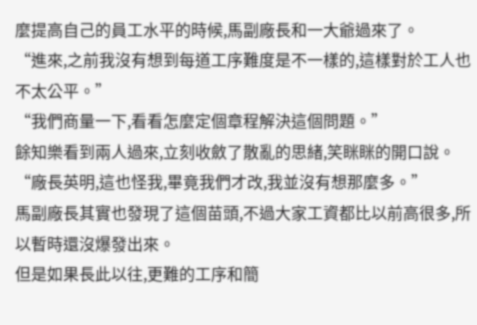麼提高自己的員工水平的時候,馬副廠長和一大爺過來了。
“進來,之前我沒有想到每道工序難度是不一樣的,這樣對於工人也不太公平。”
“我們商量一下,看看怎麼定個章程解決這個問題。”
餘知樂看到兩人過來,立刻收斂了散亂的思緒,笑眯眯的開口說。
“廠長英明,這也怪我,畢竟我們才改,我並沒有想那麼多。”
馬副廠長其實也發現了這個苗頭,不過大家工資都比以前高很多,所以暫時還沒爆發出來。
但是如果長此以往,更難的工序和簡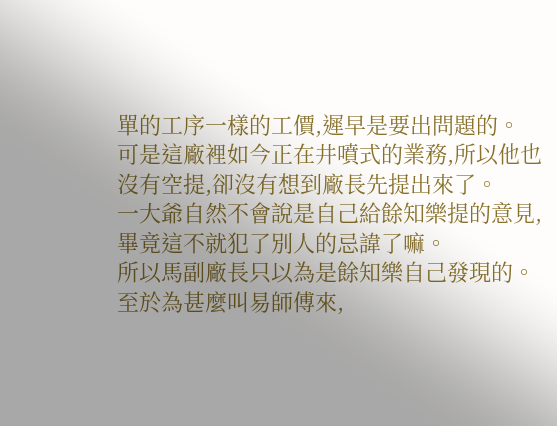單的工序一樣的工價,遲早是要出問題的。
可是這廠裡如今正在井噴式的業務,所以他也沒有空提,卻沒有想到廠長先提出來了。
一大爺自然不會說是自己給餘知樂提的意見,畢竟這不就犯了別人的忌諱了嘛。
所以馬副廠長只以為是餘知樂自己發現的。
至於為甚麼叫易師傅來,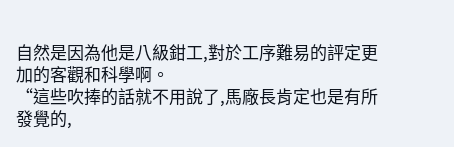自然是因為他是八級鉗工,對於工序難易的評定更加的客觀和科學啊。
“這些吹捧的話就不用說了,馬廠長肯定也是有所發覺的,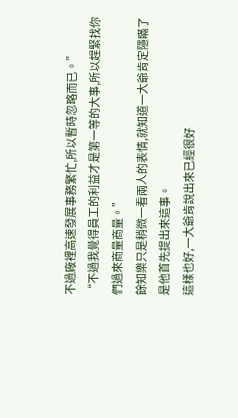不過廠裡高速發展事務繁忙,所以暫時忽略而已。”
“不過我覺得員工的利益才是第一等的大事,所以趕緊找你們過來商量商量。”
餘知樂只是稍微一看兩人的表情,就知道一大爺肯定隱瞞了是他首先提出來這事。
這樣也好,一大爺肯說出來已經很好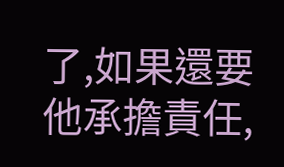了,如果還要他承擔責任,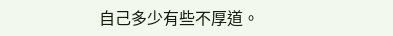自己多少有些不厚道。